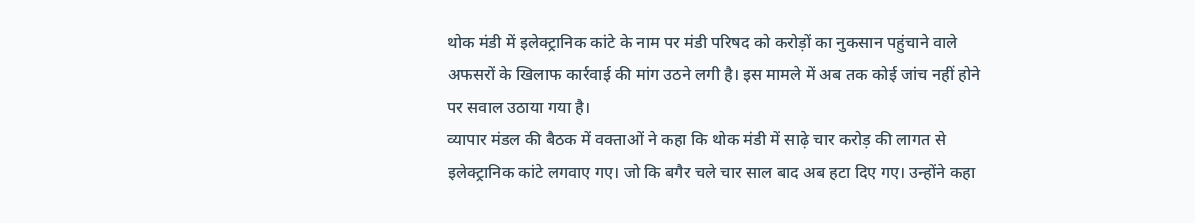थोक मंडी में इलेक्ट्रानिक कांटे के नाम पर मंडी परिषद को करोड़ों का नुकसान पहुंचाने वाले अफसरों के खिलाफ कार्रवाई की मांग उठने लगी है। इस मामले में अब तक कोई जांच नहीं होने पर सवाल उठाया गया है।
व्यापार मंडल की बैठक में वक्ताओं ने कहा कि थोक मंडी में साढ़े चार करोड़ की लागत से इलेक्ट्रानिक कांटे लगवाए गए। जो कि बगैर चले चार साल बाद अब हटा दिए गए। उन्होंने कहा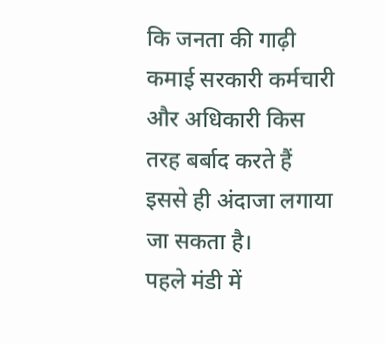कि जनता की गाढ़ी कमाई सरकारी कर्मचारी और अधिकारी किस तरह बर्बाद करते हैं इससे ही अंदाजा लगाया जा सकता है।
पहले मंडी में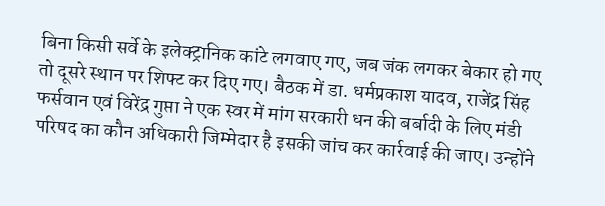बिना किसी सर्वे के इलेक्ट्रानिक कांटे लगवाए गए, जब जंक लगकर बेकार हो गए तो दूसरे स्थान पर शिफ्ट कर दिए गए। बैठक में डा. धर्मप्रकाश यादव, राजेंद्र सिंह फर्सवान एवं विरेंद्र गुप्ता ने एक स्वर में मांग सरकारी धन की बर्बादी के लिए मंडी परिषद का कौन अधिकारी जिम्मेदार है इसकी जांच कर कार्रवाई की जाए। उन्होंने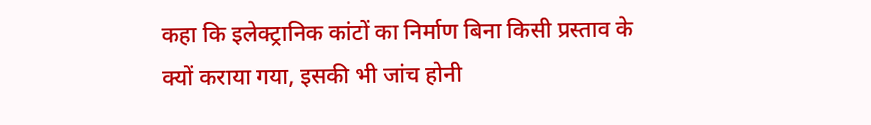कहा कि इलेक्ट्रानिक कांटों का निर्माण बिना किसी प्रस्ताव के क्यों कराया गया, इसकी भी जांच होनी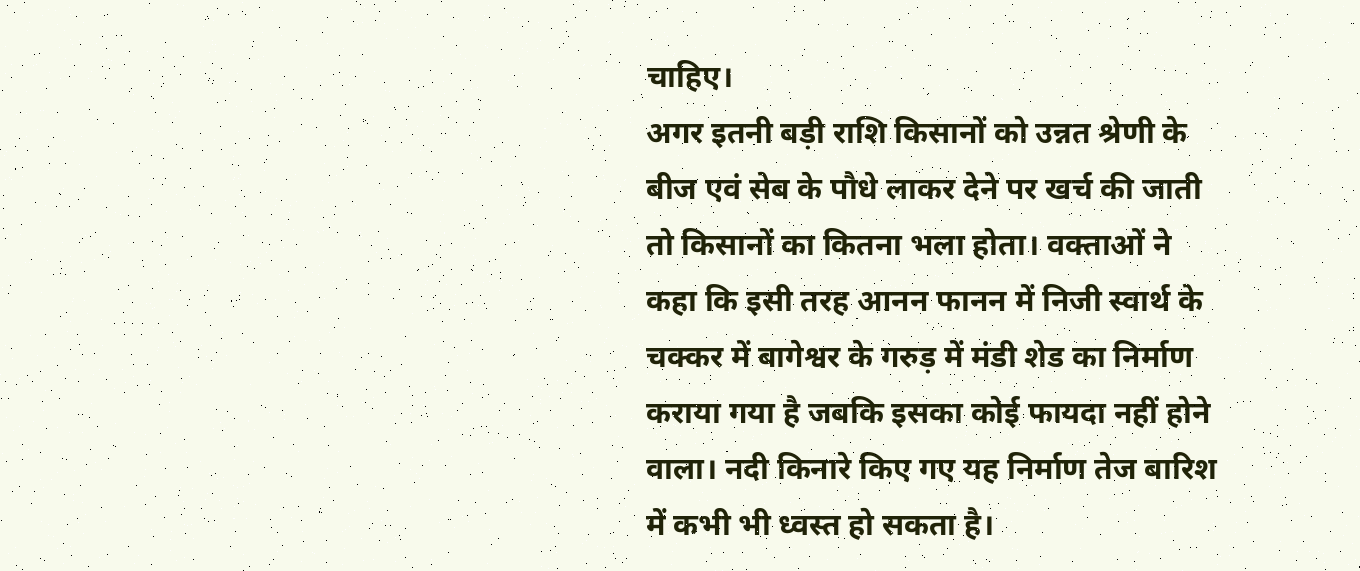चाहिए।
अगर इतनी बड़ी राशि किसानों को उन्नत श्रेणी के बीज एवं सेब के पौधे लाकर देने पर खर्च की जाती तो किसानों का कितना भला होता। वक्ताओं ने कहा कि इसी तरह आनन फानन में निजी स्वार्थ के चक्कर में बागेश्वर के गरुड़ में मंडी शेड का निर्माण कराया गया है जबकि इसका कोई फायदा नहीं होने वाला। नदी किनारे किए गए यह निर्माण तेज बारिश में कभी भी ध्वस्त हो सकता है।